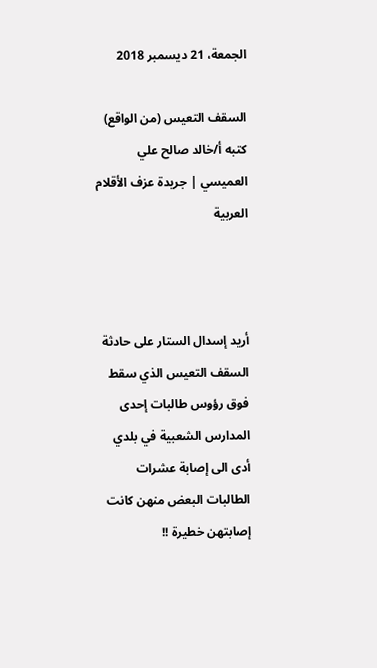الجمعة، 21 ديسمبر 2018

السقف التعيس (من الواقع) كتبه أ/خالد صالح علي العميسي | جريدة عزف الأقلام العربية



أريد إسدال الستار على حادثة السقف التعيس الذي سقط فوق رؤوس طالبات إحدى المدارس الشعبية في بلدي أدى الى إصابة عشرات الطالبات البعض منهن كانت إصابتهن خطيرة !!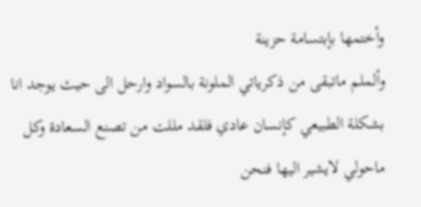وأختمها بإبتسامة حزينة
وألملم ماتبقى من ذكرياتي الملونة بالسواد وارحل الى حيث يوجد انا بشكلة الطبيعي كإنسان عادي فلقد مللت من تصنع السعادة وكل ماحولي لايشير اليها فنحن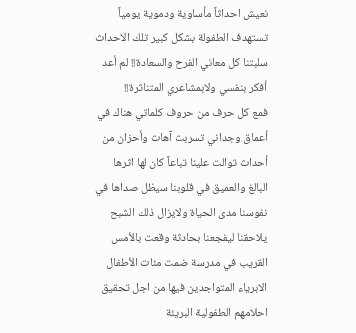نعيش احداثاً مأساوية ودموية يومياً تستهدف الطفولة بشكل كبير تلك الاحداث سلبتنا كل معاني الفرح والسعادة!! لم أعد أفكر بنفسي ولابمشاعري المتناثرة!!
فمع كل حرف من حروف كلماتي هناك في أعماق وجداني تسربت آهات وأحزان من أحداث توالت علينا تباعاً كان لها اثرها البالغ والعميق في قلوبنا سيظل صداها في نفوسنا مدى الحياة ولايزال ذلك الشبح يلاحقنا ليفجعنا بحادثة وقعت بالأمس القريب في مدرسة ضمت مئات الأطفال الابرياء المتواجدين فيها من اجل تحقيق احلامهم الطفولية البريئة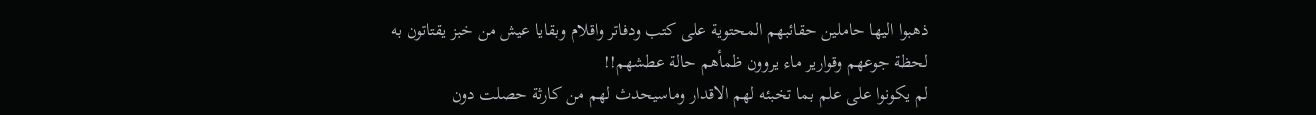ذهبوا اليها حاملين حقائبهم المحتوية على كتب ودفاتر واقلام وبقايا عيش من خبز يقتاتون به لحظة جوعهم وقوارير ماء يروون ظمأهم حالة عطشهم!!
لم يكونوا على علم بما تخبئه لهم الاقدار وماسيحدث لهم من كارثة حصلت دون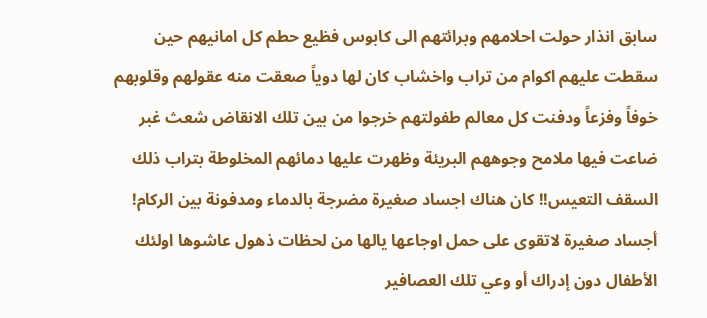سابق انذار حولت احلامهم وبرائتهم الى كابوس فظيع حطم كل امانيهم حين سقطت عليهم اكوام من تراب واخشاب كان لها دوياً صعقت منه عقولهم وقلوبهم خوفاً وفزعاً ودفنت كل معالم طفولتهم خرجوا من بين تلك الانقاض شعث غبر ضاعت فيها ملامح وجوههم البريئة وظهرت عليها دمائهم المخلوطة بتراب ذلك السقف التعيس!! كان هناك اجساد صغيرة مضرجة بالدماء ومدفونة بين الركام! أجساد صغيرة لاتقوى على حمل اوجاعها يالها من لحظات ذهول عاشوها اولئك الأطفال دون إدراك أو وعي تلك العصافير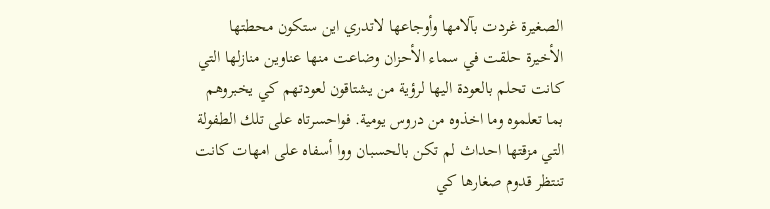الصغيرة غردت بآلامها وأوجاعها لاتدري اين ستكون محطتها الأخيرة حلقت في سماء الأحزان وضاعت منها عناوين منازلها التي كانت تحلم بالعودة اليها لرؤية من يشتاقون لعودتهم كي يخبروهم بما تعلموه وما اخذوه من دروس يومية. فواحسرتاه على تلك الطفولة التي مزقتها احداث لم تكن بالحسبان ووا أسفاه على امهات كانت تنتظر قدوم صغارها كي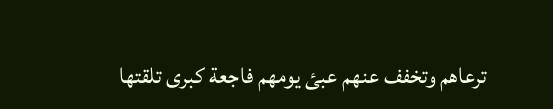ترعاهم وتخفف عنهم عبئ يومهم فاجعة كبرى تلقتها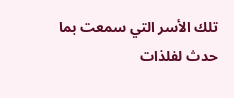تلك الأسر التي سمعت بما حدث لفلذات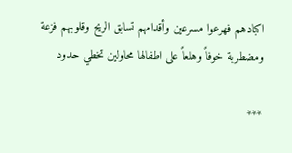اكبادهم فهرعوا مسرعين وأقدامهم تسابق الريح وقلوبهم فزعة ومضطربة خوفاً وهلعاً على اطفالها محاولين تخطي حدود

***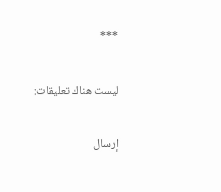***

ليست هناك تعليقات:

إرسال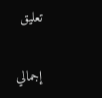تعليق

إجمالي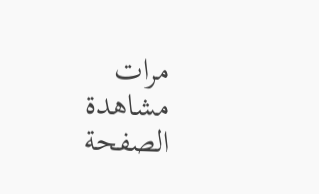مرات مشاهدة الصفحة